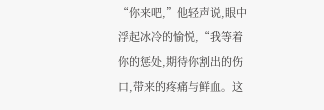“你来吧,”他轻声说,眼中浮起冰冷的愉悦,“我等着你的惩处,期待你割出的伤口,带来的疼痛与鲜血。这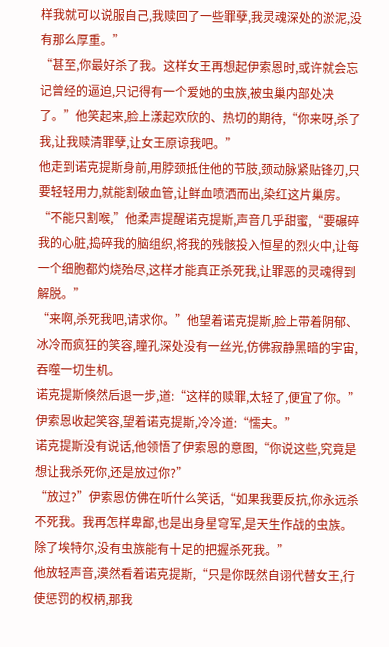样我就可以说服自己,我赎回了一些罪孽,我灵魂深处的淤泥,没有那么厚重。”
“甚至,你最好杀了我。这样女王再想起伊索恩时,或许就会忘记曾经的逼迫,只记得有一个爱她的虫族,被虫巢内部处决了。”他笑起来,脸上漾起欢欣的、热切的期待,“你来呀,杀了我,让我赎清罪孽,让女王原谅我吧。”
他走到诺克提斯身前,用脖颈抵住他的节肢,颈动脉紧贴锋刃,只要轻轻用力,就能割破血管,让鲜血喷洒而出,染红这片巢房。
“不能只割喉,”他柔声提醒诺克提斯,声音几乎甜蜜,“要碾碎我的心脏,捣碎我的脑组织,将我的残骸投入恒星的烈火中,让每一个细胞都灼烧殆尽,这样才能真正杀死我,让罪恶的灵魂得到解脱。”
“来啊,杀死我吧,请求你。”他望着诺克提斯,脸上带着阴郁、冰冷而疯狂的笑容,瞳孔深处没有一丝光,仿佛寂静黑暗的宇宙,吞噬一切生机。
诺克提斯倏然后退一步,道:“这样的赎罪,太轻了,便宜了你。”
伊索恩收起笑容,望着诺克提斯,冷冷道:“懦夫。”
诺克提斯没有说话,他领悟了伊索恩的意图,“你说这些,究竟是想让我杀死你,还是放过你?”
“放过?”伊索恩仿佛在听什么笑话,“如果我要反抗,你永远杀不死我。我再怎样卑鄙,也是出身星穹军,是天生作战的虫族。除了埃特尔,没有虫族能有十足的把握杀死我。”
他放轻声音,漠然看着诺克提斯,“只是你既然自诩代替女王,行使惩罚的权柄,那我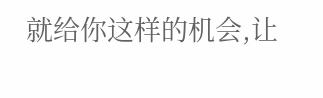就给你这样的机会,让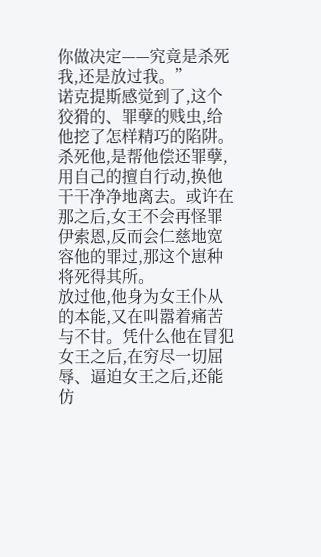你做决定——究竟是杀死我,还是放过我。”
诺克提斯感觉到了,这个狡猾的、罪孽的贱虫,给他挖了怎样精巧的陷阱。
杀死他,是帮他偿还罪孽,用自己的擅自行动,换他干干净净地离去。或许在那之后,女王不会再怪罪伊索恩,反而会仁慈地宽容他的罪过,那这个崽种将死得其所。
放过他,他身为女王仆从的本能,又在叫嚣着痛苦与不甘。凭什么他在冒犯女王之后,在穷尽一切屈辱、逼迫女王之后,还能仿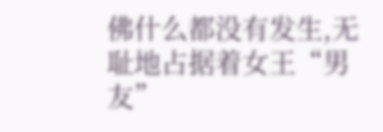佛什么都没有发生,无耻地占据着女王“男友”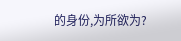的身份,为所欲为?